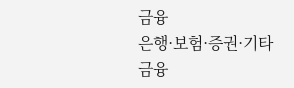금융
은행·보험·증권·기타 금융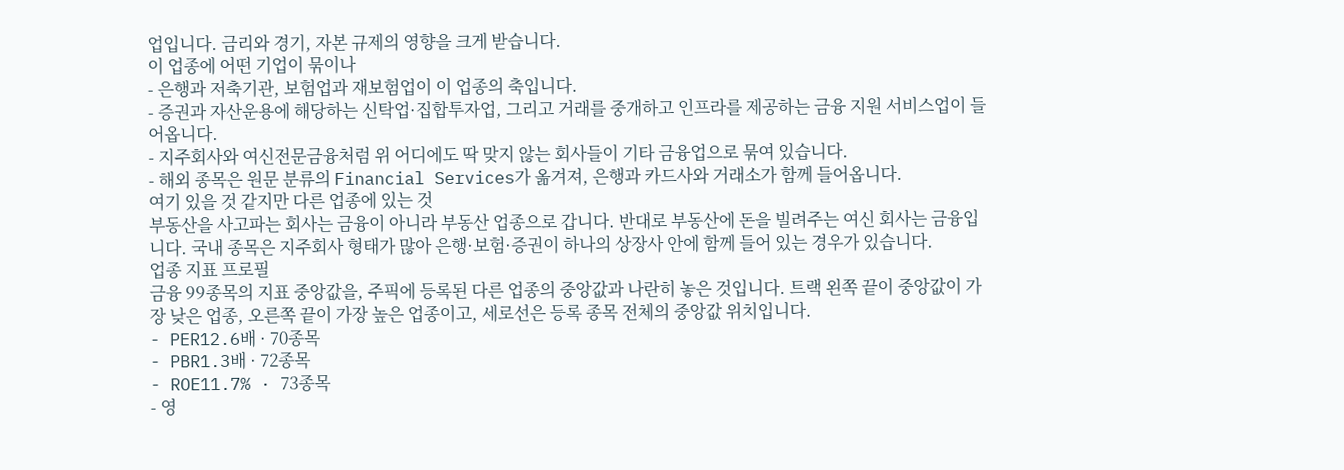업입니다. 금리와 경기, 자본 규제의 영향을 크게 받습니다.
이 업종에 어떤 기업이 묶이나
- 은행과 저축기관, 보험업과 재보험업이 이 업종의 축입니다.
- 증권과 자산운용에 해당하는 신탁업·집합투자업, 그리고 거래를 중개하고 인프라를 제공하는 금융 지원 서비스업이 들어옵니다.
- 지주회사와 여신전문금융처럼 위 어디에도 딱 맞지 않는 회사들이 기타 금융업으로 묶여 있습니다.
- 해외 종목은 원문 분류의 Financial Services가 옮겨져, 은행과 카드사와 거래소가 함께 들어옵니다.
여기 있을 것 같지만 다른 업종에 있는 것
부동산을 사고파는 회사는 금융이 아니라 부동산 업종으로 갑니다. 반대로 부동산에 돈을 빌려주는 여신 회사는 금융입니다. 국내 종목은 지주회사 형태가 많아 은행·보험·증권이 하나의 상장사 안에 함께 들어 있는 경우가 있습니다.
업종 지표 프로필
금융 99종목의 지표 중앙값을, 주픽에 등록된 다른 업종의 중앙값과 나란히 놓은 것입니다. 트랙 왼쪽 끝이 중앙값이 가장 낮은 업종, 오른쪽 끝이 가장 높은 업종이고, 세로선은 등록 종목 전체의 중앙값 위치입니다.
- PER12.6배 · 70종목
- PBR1.3배 · 72종목
- ROE11.7% · 73종목
- 영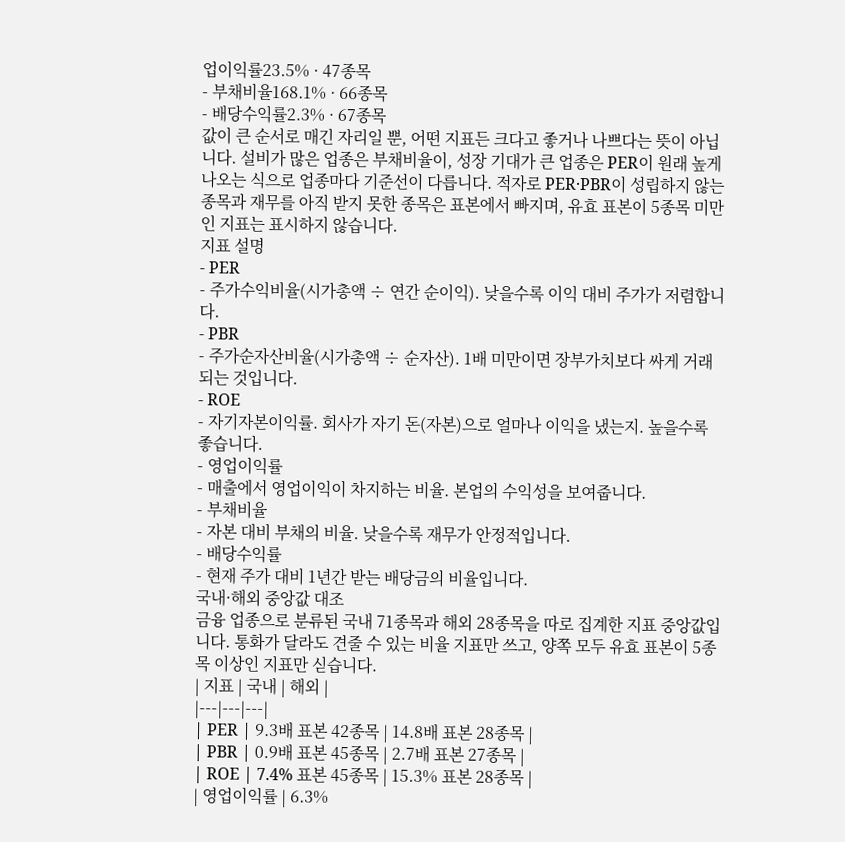업이익률23.5% · 47종목
- 부채비율168.1% · 66종목
- 배당수익률2.3% · 67종목
값이 큰 순서로 매긴 자리일 뿐, 어떤 지표든 크다고 좋거나 나쁘다는 뜻이 아닙니다. 설비가 많은 업종은 부채비율이, 성장 기대가 큰 업종은 PER이 원래 높게 나오는 식으로 업종마다 기준선이 다릅니다. 적자로 PER·PBR이 성립하지 않는 종목과 재무를 아직 받지 못한 종목은 표본에서 빠지며, 유효 표본이 5종목 미만인 지표는 표시하지 않습니다.
지표 설명
- PER
- 주가수익비율(시가총액 ÷ 연간 순이익). 낮을수록 이익 대비 주가가 저렴합니다.
- PBR
- 주가순자산비율(시가총액 ÷ 순자산). 1배 미만이면 장부가치보다 싸게 거래되는 것입니다.
- ROE
- 자기자본이익률. 회사가 자기 돈(자본)으로 얼마나 이익을 냈는지. 높을수록 좋습니다.
- 영업이익률
- 매출에서 영업이익이 차지하는 비율. 본업의 수익성을 보여줍니다.
- 부채비율
- 자본 대비 부채의 비율. 낮을수록 재무가 안정적입니다.
- 배당수익률
- 현재 주가 대비 1년간 받는 배당금의 비율입니다.
국내·해외 중앙값 대조
금융 업종으로 분류된 국내 71종목과 해외 28종목을 따로 집계한 지표 중앙값입니다. 통화가 달라도 견줄 수 있는 비율 지표만 쓰고, 양쪽 모두 유효 표본이 5종목 이상인 지표만 싣습니다.
| 지표 | 국내 | 해외 |
|---|---|---|
| PER | 9.3배 표본 42종목 | 14.8배 표본 28종목 |
| PBR | 0.9배 표본 45종목 | 2.7배 표본 27종목 |
| ROE | 7.4% 표본 45종목 | 15.3% 표본 28종목 |
| 영업이익률 | 6.3%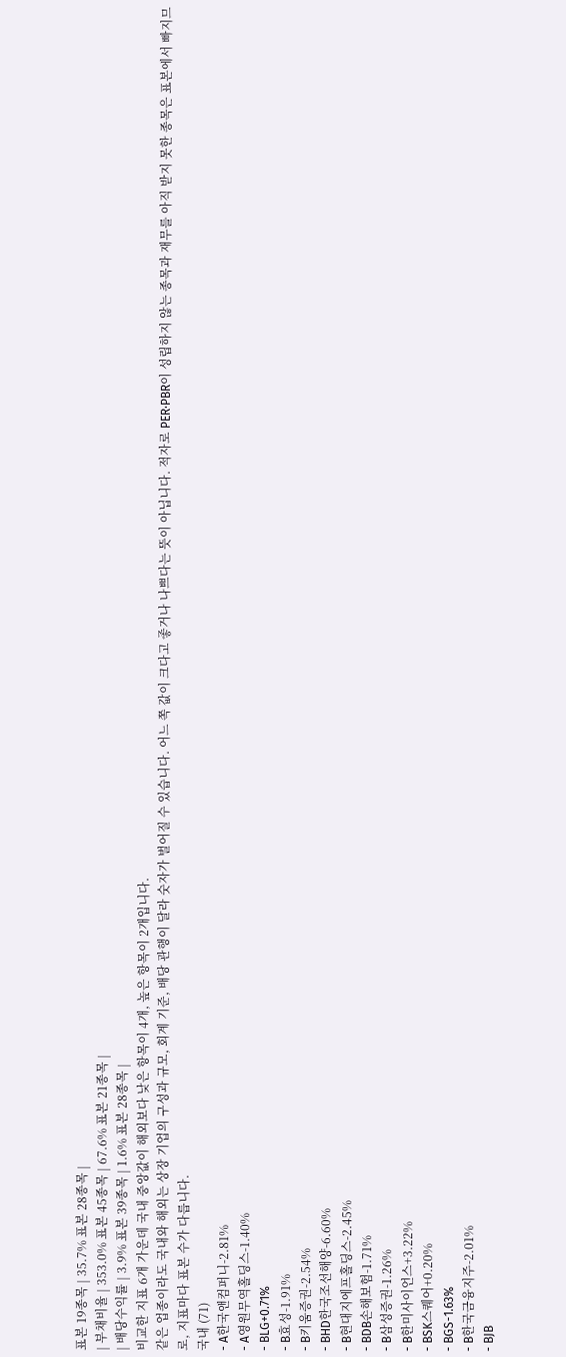표본 19종목 | 35.7% 표본 28종목 |
| 부채비율 | 353.0% 표본 45종목 | 67.6% 표본 21종목 |
| 배당수익률 | 3.9% 표본 39종목 | 1.6% 표본 28종목 |
비교한 지표 6개 가운데 국내 중앙값이 해외보다 낮은 항목이 4개, 높은 항목이 2개입니다.
같은 업종이라도 국내와 해외는 상장 기업의 구성과 규모, 회계 기준, 배당 관행이 달라 숫자가 벌어질 수 있습니다. 어느 쪽 값이 크다고 좋거나 나쁘다는 뜻이 아닙니다. 적자로 PER·PBR이 성립하지 않는 종목과 재무를 아직 받지 못한 종목은 표본에서 빠지므로, 지표마다 표본 수가 다릅니다.
국내 (71)
- A한국앤컴퍼니-2.81%
- A영원무역홀딩스-1.40%
- BLG+0.71%
- B효성-1.91%
- B키움증권-2.54%
- BHD한국조선해양-6.60%
- B현대지에프홀딩스-2.45%
- BDB손해보험-1.71%
- B삼성증권-1.26%
- B한미사이언스+3.22%
- BSK스퀘어+0.20%
- BGS-1.63%
- B한국금융지주-2.01%
- BJB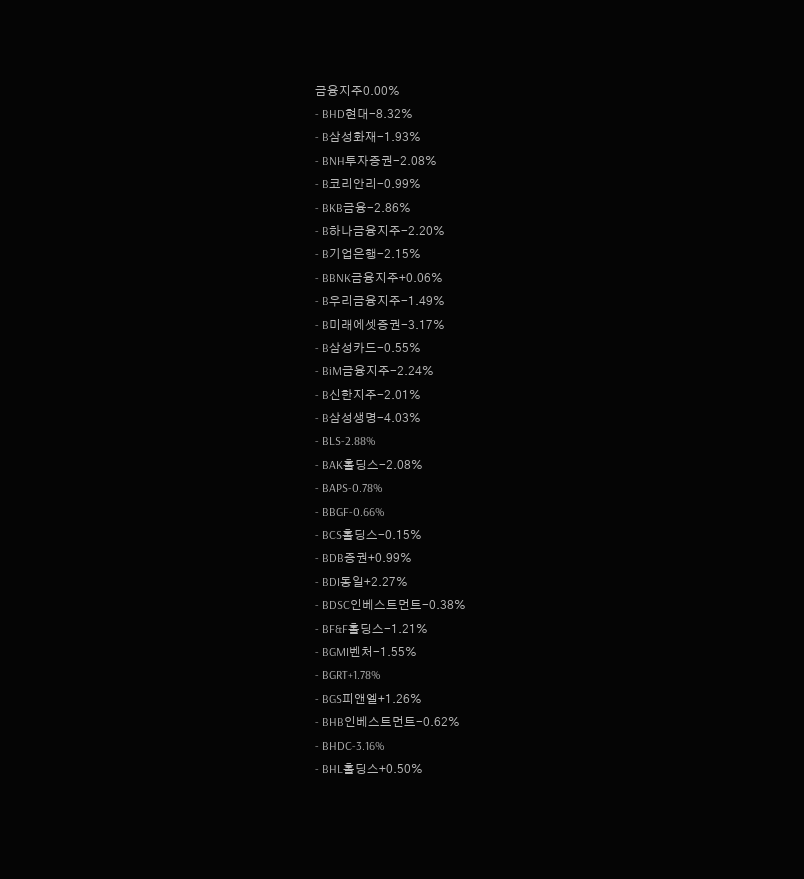금융지주0.00%
- BHD현대-8.32%
- B삼성화재-1.93%
- BNH투자증권-2.08%
- B코리안리-0.99%
- BKB금융-2.86%
- B하나금융지주-2.20%
- B기업은행-2.15%
- BBNK금융지주+0.06%
- B우리금융지주-1.49%
- B미래에셋증권-3.17%
- B삼성카드-0.55%
- BiM금융지주-2.24%
- B신한지주-2.01%
- B삼성생명-4.03%
- BLS-2.88%
- BAK홀딩스-2.08%
- BAPS-0.78%
- BBGF-0.66%
- BCS홀딩스-0.15%
- BDB증권+0.99%
- BDI동일+2.27%
- BDSC인베스트먼트-0.38%
- BF&F홀딩스-1.21%
- BGMI벤처-1.55%
- BGRT+1.78%
- BGS피앤엘+1.26%
- BHB인베스트먼트-0.62%
- BHDC-3.16%
- BHL홀딩스+0.50%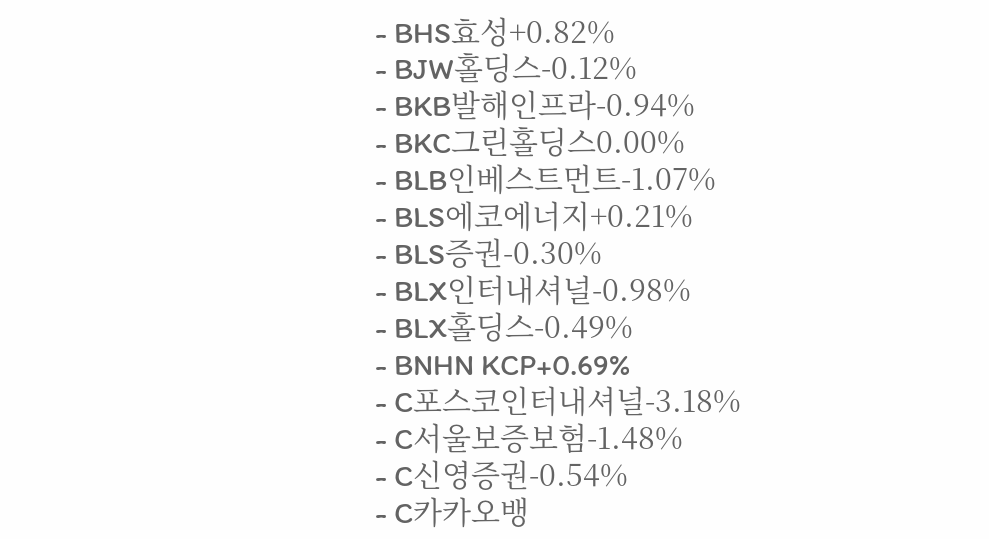- BHS효성+0.82%
- BJW홀딩스-0.12%
- BKB발해인프라-0.94%
- BKC그린홀딩스0.00%
- BLB인베스트먼트-1.07%
- BLS에코에너지+0.21%
- BLS증권-0.30%
- BLX인터내셔널-0.98%
- BLX홀딩스-0.49%
- BNHN KCP+0.69%
- C포스코인터내셔널-3.18%
- C서울보증보험-1.48%
- C신영증권-0.54%
- C카카오뱅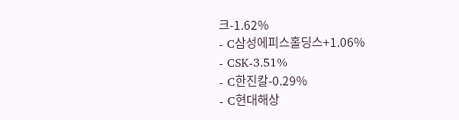크-1.62%
- C삼성에피스홀딩스+1.06%
- CSK-3.51%
- C한진칼-0.29%
- C현대해상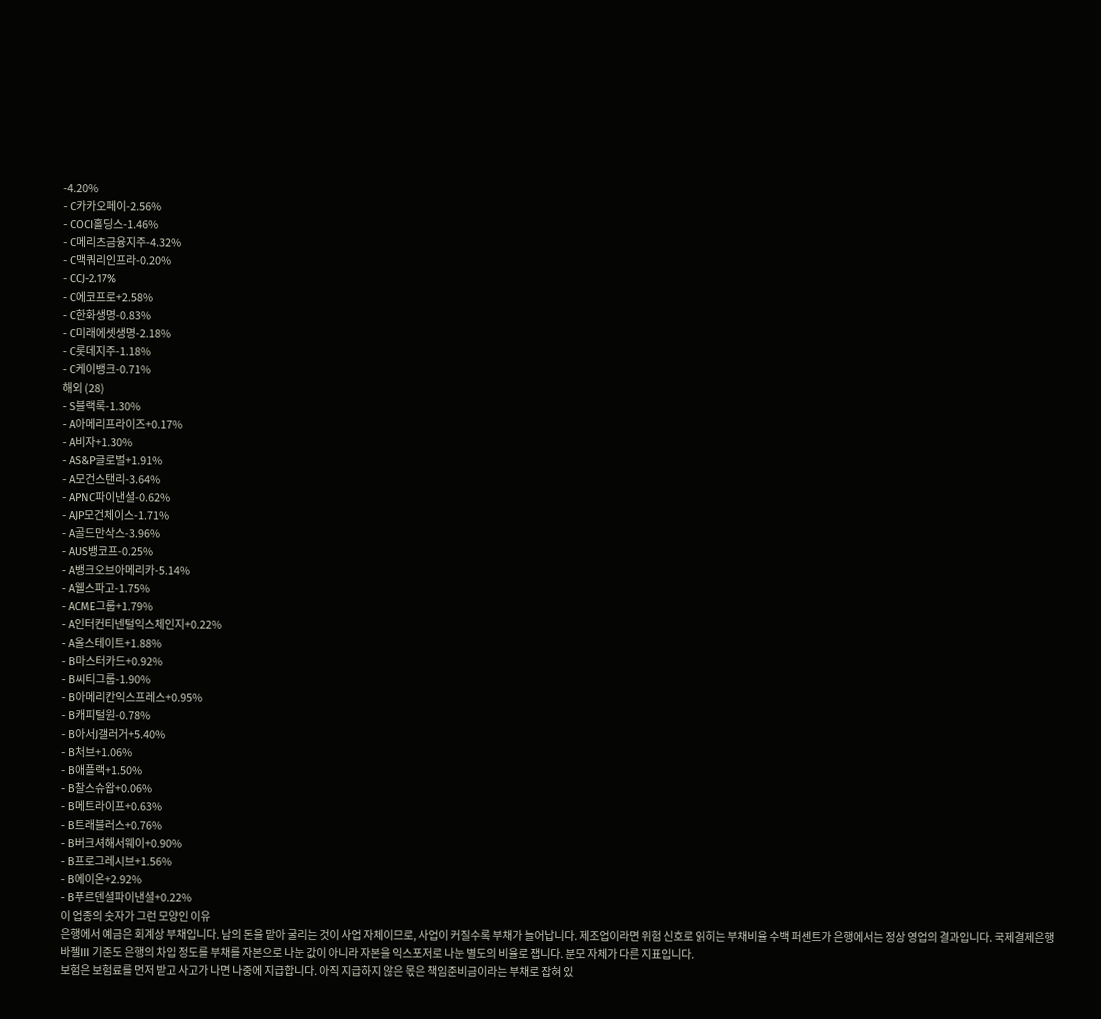-4.20%
- C카카오페이-2.56%
- COCI홀딩스-1.46%
- C메리츠금융지주-4.32%
- C맥쿼리인프라-0.20%
- CCJ-2.17%
- C에코프로+2.58%
- C한화생명-0.83%
- C미래에셋생명-2.18%
- C롯데지주-1.18%
- C케이뱅크-0.71%
해외 (28)
- S블랙록-1.30%
- A아메리프라이즈+0.17%
- A비자+1.30%
- AS&P글로벌+1.91%
- A모건스탠리-3.64%
- APNC파이낸셜-0.62%
- AJP모건체이스-1.71%
- A골드만삭스-3.96%
- AUS뱅코프-0.25%
- A뱅크오브아메리카-5.14%
- A웰스파고-1.75%
- ACME그룹+1.79%
- A인터컨티넨털익스체인지+0.22%
- A올스테이트+1.88%
- B마스터카드+0.92%
- B씨티그룹-1.90%
- B아메리칸익스프레스+0.95%
- B캐피털원-0.78%
- B아서J갤러거+5.40%
- B처브+1.06%
- B애플랙+1.50%
- B찰스슈왑+0.06%
- B메트라이프+0.63%
- B트래블러스+0.76%
- B버크셔해서웨이+0.90%
- B프로그레시브+1.56%
- B에이온+2.92%
- B푸르덴셜파이낸셜+0.22%
이 업종의 숫자가 그런 모양인 이유
은행에서 예금은 회계상 부채입니다. 남의 돈을 맡아 굴리는 것이 사업 자체이므로, 사업이 커질수록 부채가 늘어납니다. 제조업이라면 위험 신호로 읽히는 부채비율 수백 퍼센트가 은행에서는 정상 영업의 결과입니다. 국제결제은행 바젤III 기준도 은행의 차입 정도를 부채를 자본으로 나눈 값이 아니라 자본을 익스포저로 나눈 별도의 비율로 잽니다. 분모 자체가 다른 지표입니다.
보험은 보험료를 먼저 받고 사고가 나면 나중에 지급합니다. 아직 지급하지 않은 몫은 책임준비금이라는 부채로 잡혀 있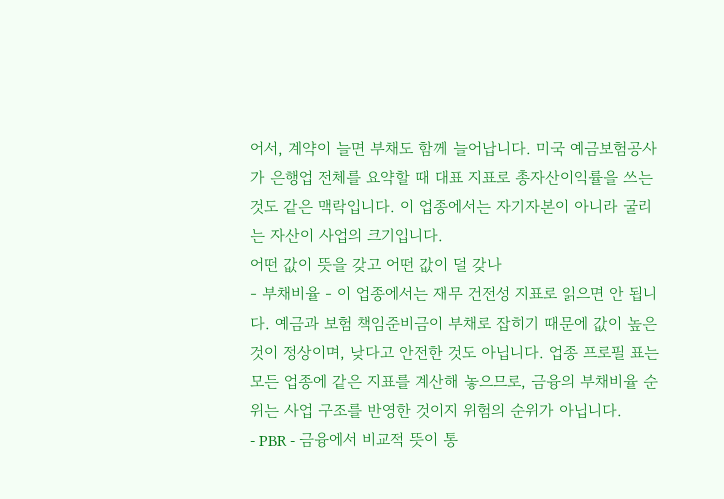어서, 계약이 늘면 부채도 함께 늘어납니다. 미국 예금보험공사가 은행업 전체를 요약할 때 대표 지표로 총자산이익률을 쓰는 것도 같은 맥락입니다. 이 업종에서는 자기자본이 아니라 굴리는 자산이 사업의 크기입니다.
어떤 값이 뜻을 갖고 어떤 값이 덜 갖나
- 부채비율 - 이 업종에서는 재무 건전성 지표로 읽으면 안 됩니다. 예금과 보험 책임준비금이 부채로 잡히기 때문에 값이 높은 것이 정상이며, 낮다고 안전한 것도 아닙니다. 업종 프로필 표는 모든 업종에 같은 지표를 계산해 놓으므로, 금융의 부채비율 순위는 사업 구조를 반영한 것이지 위험의 순위가 아닙니다.
- PBR - 금융에서 비교적 뜻이 통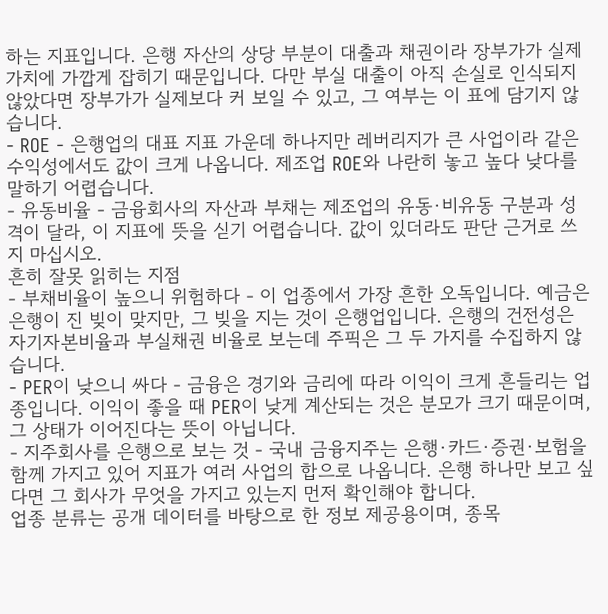하는 지표입니다. 은행 자산의 상당 부분이 대출과 채권이라 장부가가 실제 가치에 가깝게 잡히기 때문입니다. 다만 부실 대출이 아직 손실로 인식되지 않았다면 장부가가 실제보다 커 보일 수 있고, 그 여부는 이 표에 담기지 않습니다.
- ROE - 은행업의 대표 지표 가운데 하나지만 레버리지가 큰 사업이라 같은 수익성에서도 값이 크게 나옵니다. 제조업 ROE와 나란히 놓고 높다 낮다를 말하기 어렵습니다.
- 유동비율 - 금융회사의 자산과 부채는 제조업의 유동·비유동 구분과 성격이 달라, 이 지표에 뜻을 싣기 어렵습니다. 값이 있더라도 판단 근거로 쓰지 마십시오.
흔히 잘못 읽히는 지점
- 부채비율이 높으니 위험하다 - 이 업종에서 가장 흔한 오독입니다. 예금은 은행이 진 빚이 맞지만, 그 빚을 지는 것이 은행업입니다. 은행의 건전성은 자기자본비율과 부실채권 비율로 보는데 주픽은 그 두 가지를 수집하지 않습니다.
- PER이 낮으니 싸다 - 금융은 경기와 금리에 따라 이익이 크게 흔들리는 업종입니다. 이익이 좋을 때 PER이 낮게 계산되는 것은 분모가 크기 때문이며, 그 상태가 이어진다는 뜻이 아닙니다.
- 지주회사를 은행으로 보는 것 - 국내 금융지주는 은행·카드·증권·보험을 함께 가지고 있어 지표가 여러 사업의 합으로 나옵니다. 은행 하나만 보고 싶다면 그 회사가 무엇을 가지고 있는지 먼저 확인해야 합니다.
업종 분류는 공개 데이터를 바탕으로 한 정보 제공용이며, 종목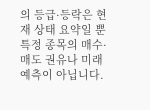의 등급·등락은 현재 상태 요약일 뿐 특정 종목의 매수·매도 권유나 미래 예측이 아닙니다.